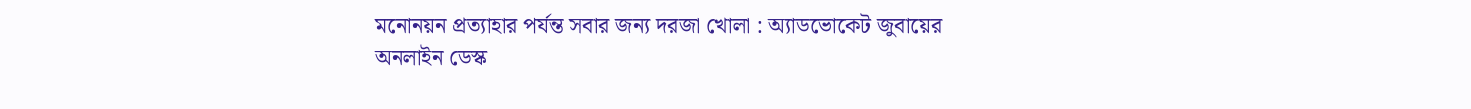মনোনয়ন প্রত্যাহার পর্যন্ত সবার জন্য দরজা খোলা : অ্যাডভোকেট জুবায়ের
অনলাইন ডেস্ক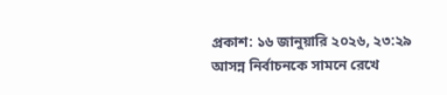প্রকাশ: ১৬ জানুয়ারি ২০২৬, ২৩:২৯
আসন্ন নির্বাচনকে সামনে রেখে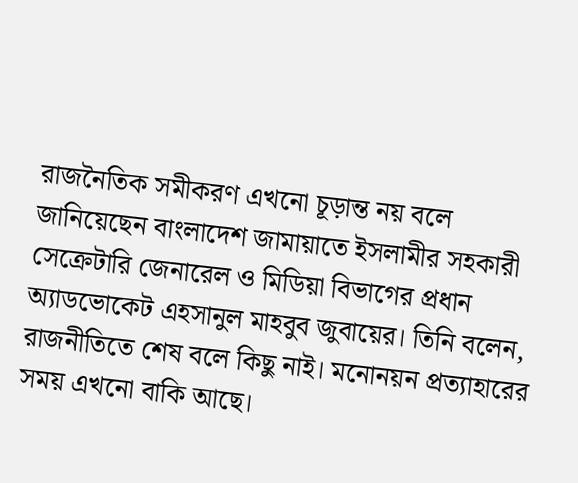রাজনৈতিক সমীকরণ এখনো চূড়ান্ত নয় বলে জানিয়েছেন বাংলাদেশ জামায়াতে ইসলামীর সহকারী সেক্রেটারি জেনারেল ও মিডিয়া বিভাগের প্রধান অ্যাডভোকেট এহসানুল মাহবুব জুবায়ের। তিনি বলেন, রাজনীতিতে শেষ বলে কিছু নাই। মনোনয়ন প্রত্যাহারের সময় এখনো বাকি আছে।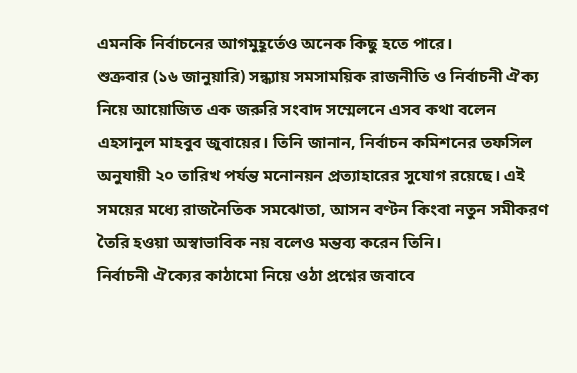এমনকি নির্বাচনের আগমুহূর্তেও অনেক কিছু হতে পারে।
শুক্রবার (১৬ জানুয়ারি) সন্ধ্যায় সমসাময়িক রাজনীতি ও নির্বাচনী ঐক্য নিয়ে আয়োজিত এক জরুরি সংবাদ সম্মেলনে এসব কথা বলেন এহসানুল মাহবুব জুবায়ের। তিনি জানান, নির্বাচন কমিশনের তফসিল অনুযায়ী ২০ তারিখ পর্যন্ত মনোনয়ন প্রত্যাহারের সুযোগ রয়েছে। এই সময়ের মধ্যে রাজনৈতিক সমঝোতা, আসন বণ্টন কিংবা নতুন সমীকরণ তৈরি হওয়া অস্বাভাবিক নয় বলেও মন্তব্য করেন তিনি।
নির্বাচনী ঐক্যের কাঠামো নিয়ে ওঠা প্রশ্নের জবাবে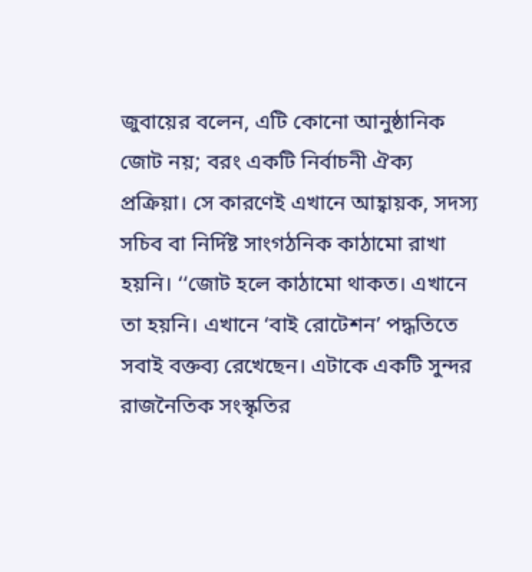জুবায়ের বলেন, এটি কোনো আনুষ্ঠানিক জোট নয়; বরং একটি নির্বাচনী ঐক্য প্রক্রিয়া। সে কারণেই এখানে আহ্বায়ক, সদস্য সচিব বা নির্দিষ্ট সাংগঠনিক কাঠামো রাখা হয়নি। ‘‘জোট হলে কাঠামো থাকত। এখানে তা হয়নি। এখানে ‘বাই রোটেশন’ পদ্ধতিতে সবাই বক্তব্য রেখেছেন। এটাকে একটি সুন্দর রাজনৈতিক সংস্কৃতির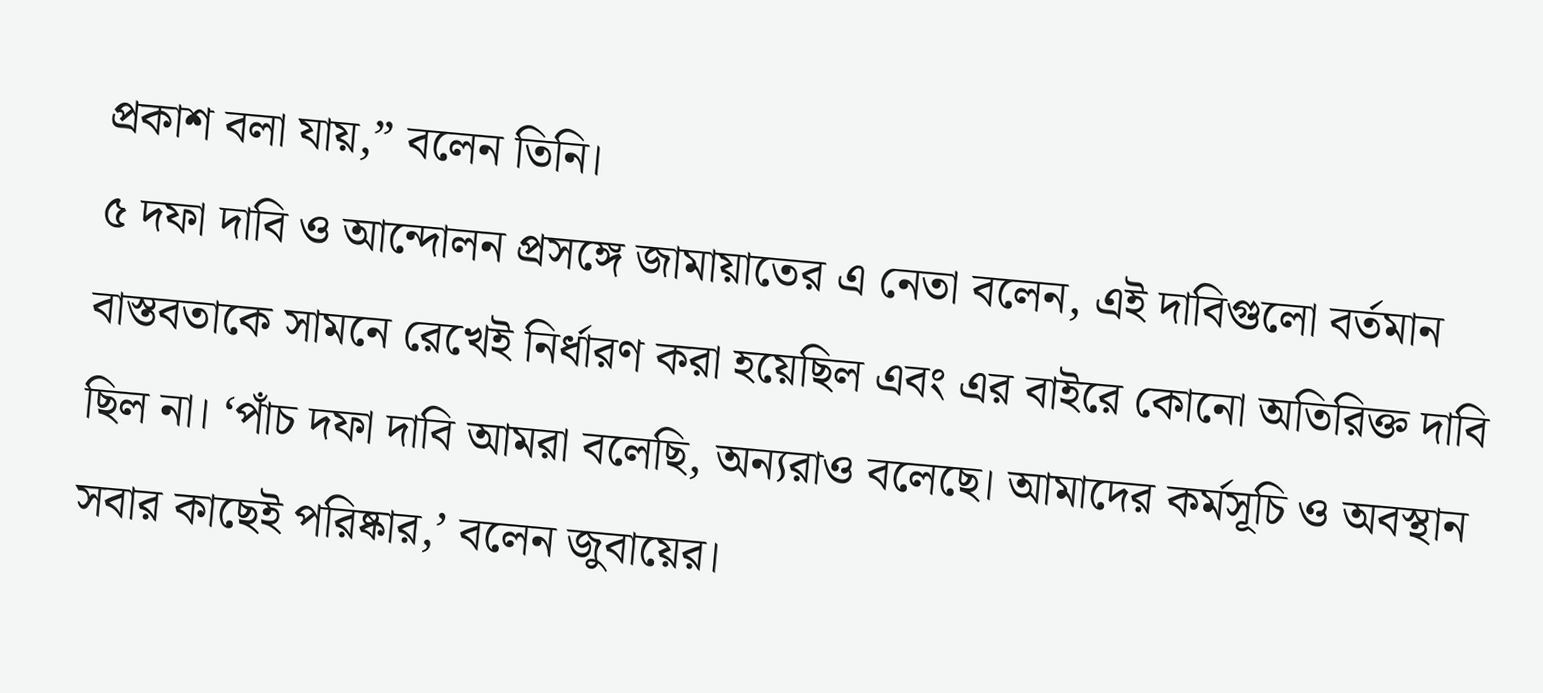প্রকাশ বলা যায়,” বলেন তিনি।
৫ দফা দাবি ও আন্দোলন প্রসঙ্গে জামায়াতের এ নেতা বলেন, এই দাবিগুলো বর্তমান বাস্তবতাকে সামনে রেখেই নির্ধারণ করা হয়েছিল এবং এর বাইরে কোনো অতিরিক্ত দাবি ছিল না। ‘পাঁচ দফা দাবি আমরা বলেছি, অন্যরাও বলেছে। আমাদের কর্মসূচি ও অবস্থান সবার কাছেই পরিষ্কার,’ বলেন জুবায়ের।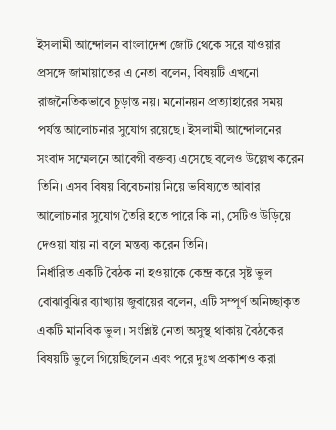ইসলামী আন্দোলন বাংলাদেশ জোট থেকে সরে যাওয়ার প্রসঙ্গে জামায়াতের এ নেতা বলেন, বিষয়টি এখনো রাজনৈতিকভাবে চূড়ান্ত নয়। মনোনয়ন প্রত্যাহারের সময় পর্যন্ত আলোচনার সুযোগ রয়েছে। ইসলামী আন্দোলনের সংবাদ সম্মেলনে আবেগী বক্তব্য এসেছে বলেও উল্লেখ করেন তিনি। এসব বিষয় বিবেচনায় নিয়ে ভবিষ্যতে আবার আলোচনার সুযোগ তৈরি হতে পারে কি না, সেটিও উড়িয়ে দেওয়া যায় না বলে মন্তব্য করেন তিনি।
নির্ধারিত একটি বৈঠক না হওয়াকে কেন্দ্র করে সৃষ্ট ভুল বোঝাবুঝির ব্যাখ্যায় জুবায়ের বলেন, এটি সম্পূর্ণ অনিচ্ছাকৃত একটি মানবিক ভুল। সংশ্লিষ্ট নেতা অসুস্থ থাকায় বৈঠকের বিষয়টি ভুলে গিয়েছিলেন এবং পরে দুঃখ প্রকাশও করা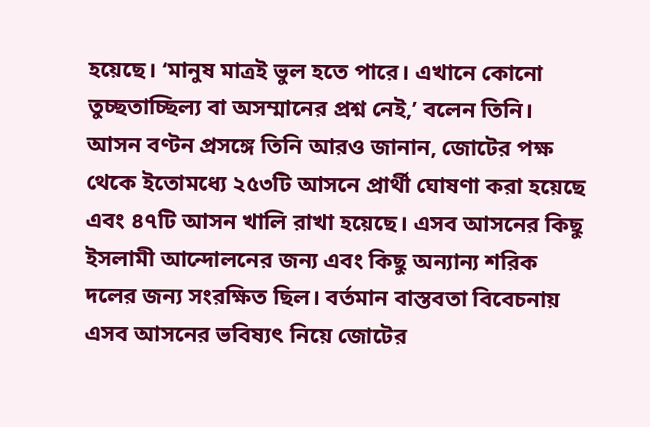হয়েছে। ‘মানুষ মাত্রই ভুল হতে পারে। এখানে কোনো তুচ্ছতাচ্ছিল্য বা অসম্মানের প্রশ্ন নেই,’ বলেন তিনি। আসন বণ্টন প্রসঙ্গে তিনি আরও জানান, জোটের পক্ষ থেকে ইতোমধ্যে ২৫৩টি আসনে প্রার্থী ঘোষণা করা হয়েছে এবং ৪৭টি আসন খালি রাখা হয়েছে। এসব আসনের কিছু ইসলামী আন্দোলনের জন্য এবং কিছু অন্যান্য শরিক দলের জন্য সংরক্ষিত ছিল। বর্তমান বাস্তবতা বিবেচনায় এসব আসনের ভবিষ্যৎ নিয়ে জোটের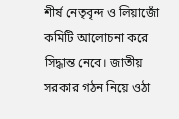শীর্ষ নেতৃবৃন্দ ও লিয়াজোঁ কমিটি আলোচনা করে সিদ্ধান্ত নেবে। জাতীয় সরকার গঠন নিয়ে ওঠা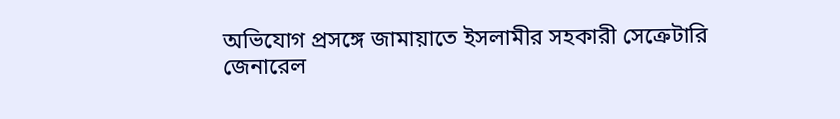অভিযোগ প্রসঙ্গে জামায়াতে ইসলামীর সহকারী সেক্রেটারি জেনারেল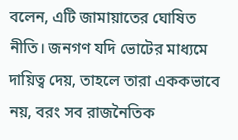বলেন, এটি জামায়াতের ঘোষিত নীতি। জনগণ যদি ভোটের মাধ্যমে দায়িত্ব দেয়, তাহলে তারা এককভাবে নয়, বরং সব রাজনৈতিক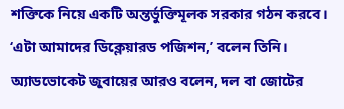শক্তিকে নিয়ে একটি অন্তর্ভুক্তিমূলক সরকার গঠন করবে। ‘এটা আমাদের ডিক্লেয়ারড পজিশন,’ বলেন তিনি। অ্যাডভোকেট জুবায়ের আরও বলেন, দল বা জোটের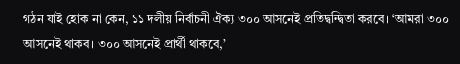গঠন যাই হোক না কেন, ১১ দলীয় নির্বাচনী ঐক্য ৩০০ আসনেই প্রতিদ্বন্দ্বিতা করবে। ‘আমরা ৩০০ আসনেই থাকব। ৩০০ আসনেই প্রার্থী থাকবে,’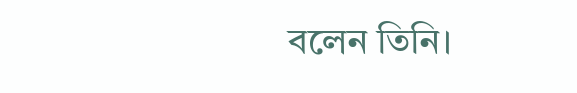বলেন তিনি।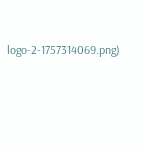logo-2-1757314069.png)